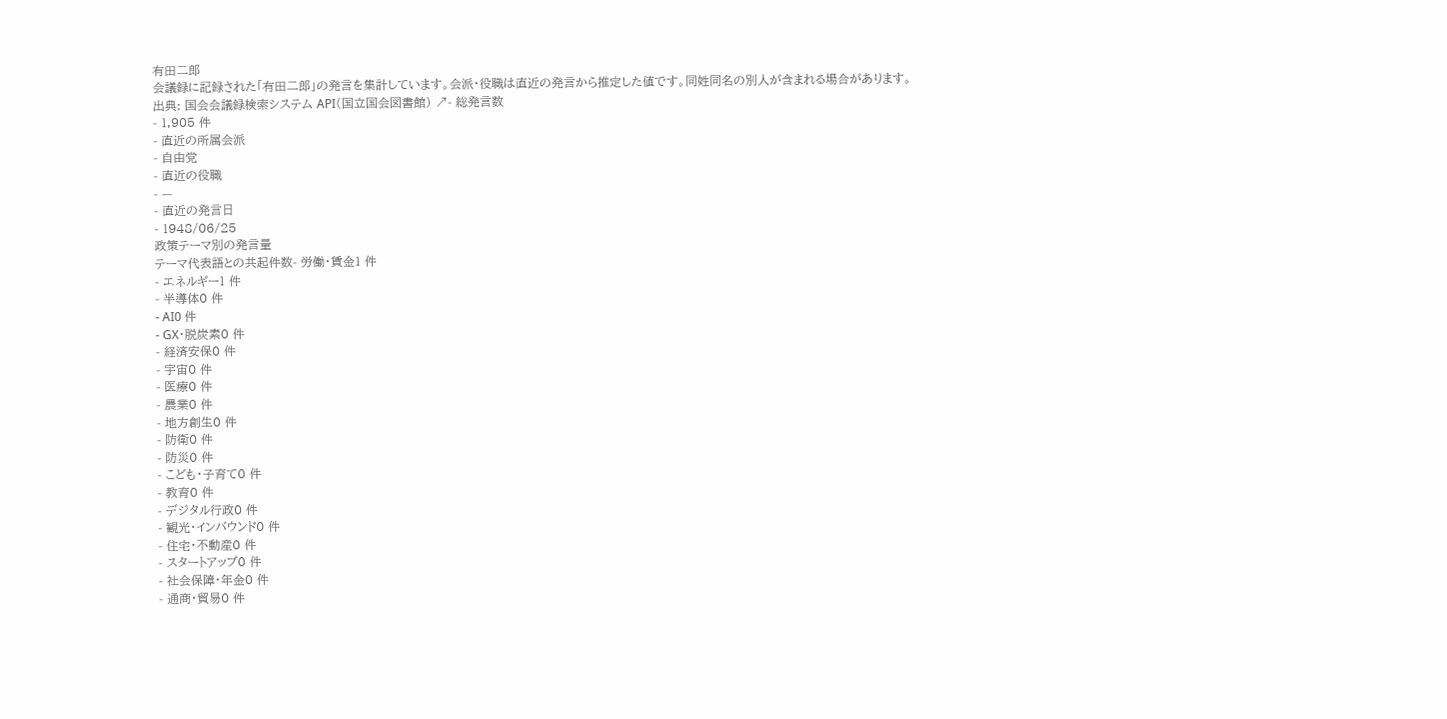有田二郎
会議録に記録された「有田二郎」の発言を集計しています。会派・役職は直近の発言から推定した値です。同姓同名の別人が含まれる場合があります。
出典: 国会会議録検索システム API(国立国会図書館) ↗- 総発言数
- 1,905 件
- 直近の所属会派
- 自由党
- 直近の役職
- —
- 直近の発言日
- 1948/06/25
政策テーマ別の発言量
テーマ代表語との共起件数- 労働・賃金1 件
- エネルギー1 件
- 半導体0 件
- AI0 件
- GX・脱炭素0 件
- 経済安保0 件
- 宇宙0 件
- 医療0 件
- 農業0 件
- 地方創生0 件
- 防衛0 件
- 防災0 件
- こども・子育て0 件
- 教育0 件
- デジタル行政0 件
- 観光・インバウンド0 件
- 住宅・不動産0 件
- スタートアップ0 件
- 社会保障・年金0 件
- 通商・貿易0 件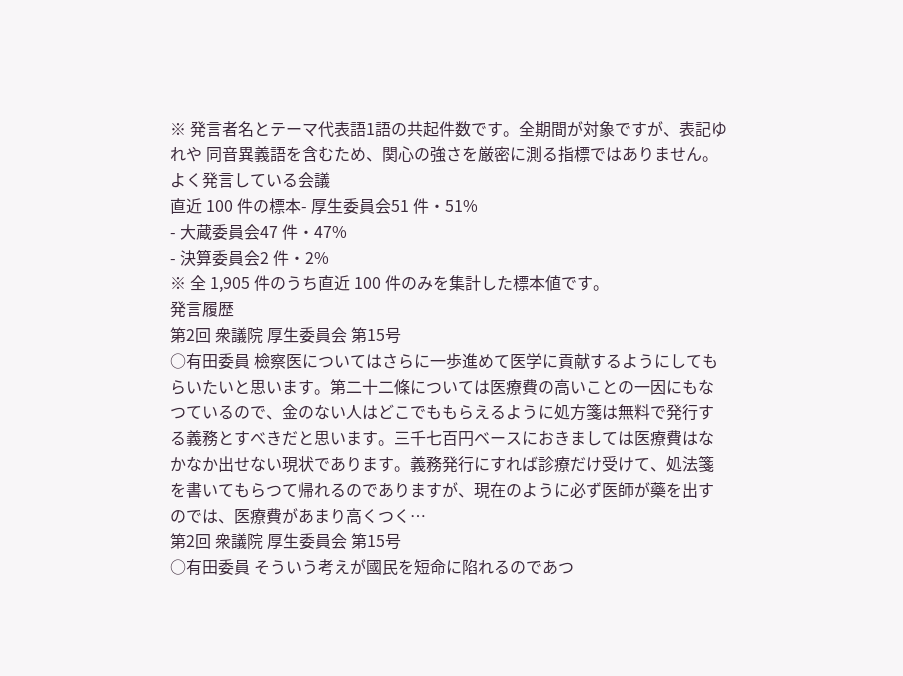※ 発言者名とテーマ代表語1語の共起件数です。全期間が対象ですが、表記ゆれや 同音異義語を含むため、関心の強さを厳密に測る指標ではありません。
よく発言している会議
直近 100 件の標本- 厚生委員会51 件・51%
- 大蔵委員会47 件・47%
- 決算委員会2 件・2%
※ 全 1,905 件のうち直近 100 件のみを集計した標本値です。
発言履歴
第2回 衆議院 厚生委員会 第15号
○有田委員 檢察医についてはさらに一歩進めて医学に貢献するようにしてもらいたいと思います。第二十二條については医療費の高いことの一因にもなつているので、金のない人はどこでももらえるように処方箋は無料で発行する義務とすべきだと思います。三千七百円ベースにおきましては医療費はなかなか出せない現状であります。義務発行にすれば診療だけ受けて、処法箋を書いてもらつて帰れるのでありますが、現在のように必ず医師が藥を出すのでは、医療費があまり高くつく…
第2回 衆議院 厚生委員会 第15号
○有田委員 そういう考えが國民を短命に陷れるのであつ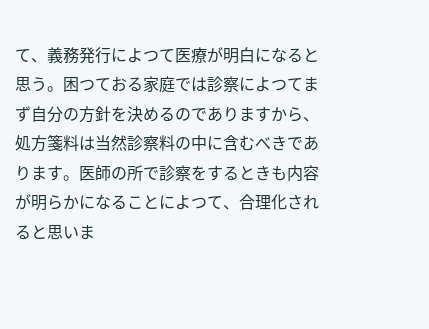て、義務発行によつて医療が明白になると思う。困つておる家庭では診察によつてまず自分の方針を決めるのでありますから、処方箋料は当然診察料の中に含むべきであります。医師の所で診察をするときも内容が明らかになることによつて、合理化されると思いま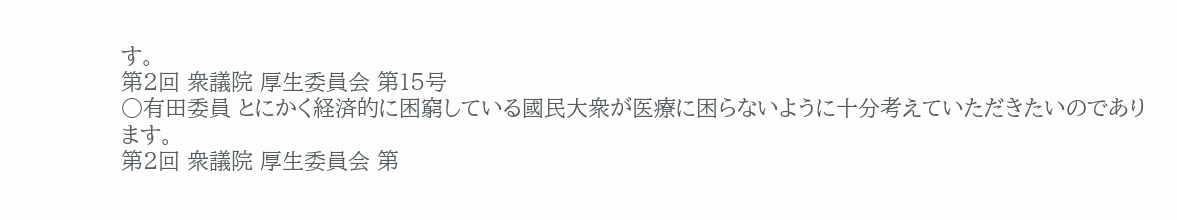す。
第2回 衆議院 厚生委員会 第15号
○有田委員 とにかく経済的に困窮している國民大衆が医療に困らないように十分考えていただきたいのであります。
第2回 衆議院 厚生委員会 第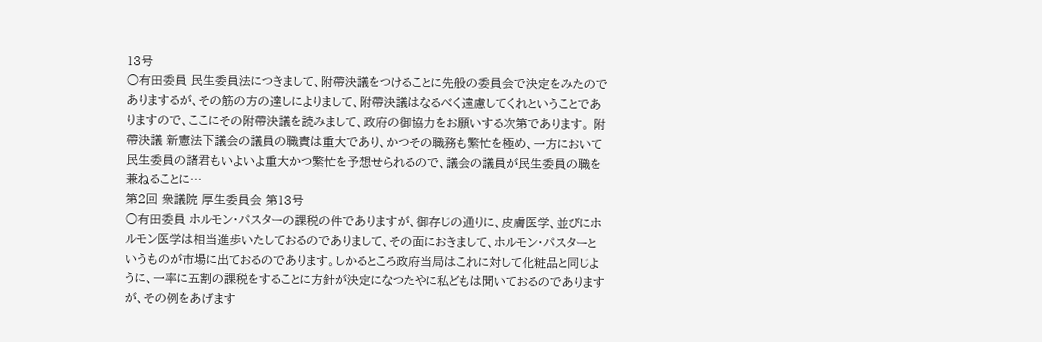13号
○有田委員 民生委員法につきまして、附帶決議をつけることに先般の委員会で決定をみたのでありまするが、その筋の方の達しによりまして、附帶決議はなるべく遠慮してくれということでありますので、ここにその附帶決議を読みまして、政府の御協力をお願いする次第であります。 附帶決議 新憲法下議会の議員の職責は重大であり、かつその職務も繁忙を極め、一方において民生委員の諸君もいよいよ重大かつ繁忙を予想せられるので、議会の議員が民生委員の職を兼ねることに…
第2回 衆議院 厚生委員会 第13号
○有田委員 ホルモン・パスターの課税の件でありますが、御存じの通りに、皮膚医学、並びにホルモン医学は相当進歩いたしておるのでありまして、その面におきまして、ホルモン・パスターというものが市場に出ておるのであります。しかるところ政府当局はこれに対して化粧品と同じように、一率に五割の課税をすることに方針が決定になつたやに私どもは聞いておるのでありますが、その例をあげます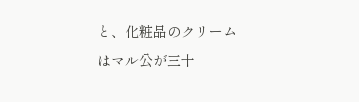と、化粧品のクリームはマル公が三十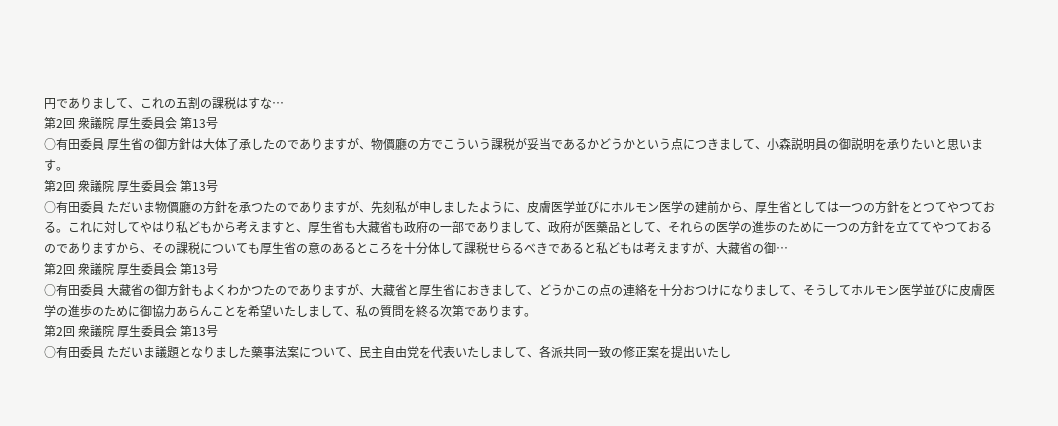円でありまして、これの五割の課税はすな…
第2回 衆議院 厚生委員会 第13号
○有田委員 厚生省の御方針は大体了承したのでありますが、物價廳の方でこういう課税が妥当であるかどうかという点につきまして、小森説明員の御説明を承りたいと思います。
第2回 衆議院 厚生委員会 第13号
○有田委員 ただいま物價廳の方針を承つたのでありますが、先刻私が申しましたように、皮膚医学並びにホルモン医学の建前から、厚生省としては一つの方針をとつてやつておる。これに対してやはり私どもから考えますと、厚生省も大藏省も政府の一部でありまして、政府が医藥品として、それらの医学の進歩のために一つの方針を立ててやつておるのでありますから、その課税についても厚生省の意のあるところを十分体して課税せらるべきであると私どもは考えますが、大藏省の御…
第2回 衆議院 厚生委員会 第13号
○有田委員 大藏省の御方針もよくわかつたのでありますが、大藏省と厚生省におきまして、どうかこの点の連絡を十分おつけになりまして、そうしてホルモン医学並びに皮膚医学の進歩のために御協力あらんことを希望いたしまして、私の質問を終る次第であります。
第2回 衆議院 厚生委員会 第13号
○有田委員 ただいま議題となりました藥事法案について、民主自由党を代表いたしまして、各派共同一致の修正案を提出いたし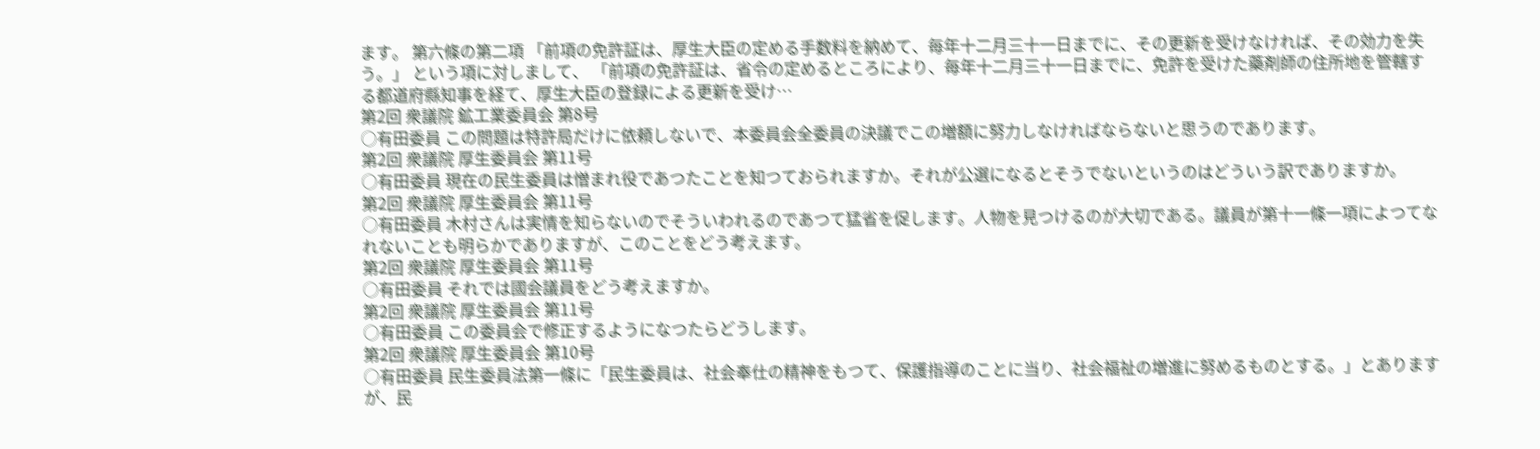ます。 第六條の第二項 「前項の免許証は、厚生大臣の定める手数料を納めて、毎年十二月三十一日までに、その更新を受けなければ、その効力を失う。」 という項に対しまして、 「前項の免許証は、省令の定めるところにより、毎年十二月三十一日までに、免許を受けた藥剤師の住所地を管轄する都道府縣知事を経て、厚生大臣の登録による更新を受け…
第2回 衆議院 鉱工業委員会 第8号
○有田委員 この問題は特許局だけに依頼しないで、本委員会全委員の決議でこの増額に努力しなければならないと思うのであります。
第2回 衆議院 厚生委員会 第11号
○有田委員 現在の民生委員は憎まれ役であつたことを知つておられますか。それが公選になるとそうでないというのはどういう訳でありますか。
第2回 衆議院 厚生委員会 第11号
○有田委員 木村さんは実情を知らないのでそういわれるのであつて猛省を促します。人物を見つけるのが大切である。議員が第十一條一項によつてなれないことも明らかでありますが、このことをどう考えます。
第2回 衆議院 厚生委員会 第11号
○有田委員 それでは國会議員をどう考えますか。
第2回 衆議院 厚生委員会 第11号
○有田委員 この委員会で修正するようになつたらどうします。
第2回 衆議院 厚生委員会 第10号
○有田委員 民生委員法第一條に「民生委員は、社会奉仕の精神をもつて、保護指導のことに当り、社会福祉の増進に努めるものとする。」とありますが、民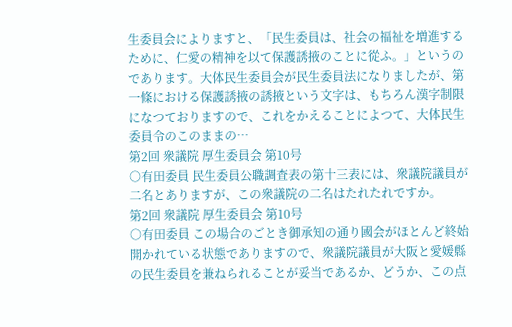生委員会によりますと、「民生委員は、社会の福祉を増進するために、仁愛の精神を以て保護誘掖のことに從ふ。」というのであります。大体民生委員会が民生委員法になりましたが、第一條における保護誘掖の誘掖という文字は、もちろん漢字制限になつておりますので、これをかえることによつて、大体民生委員令のこのままの…
第2回 衆議院 厚生委員会 第10号
○有田委員 民生委員公職調査表の第十三表には、衆議院議員が二名とありますが、この衆議院の二名はたれたれですか。
第2回 衆議院 厚生委員会 第10号
○有田委員 この場合のごとき御承知の通り國会がほとんど終始開かれている状態でありますので、衆議院議員が大阪と愛媛縣の民生委員を兼ねられることが妥当であるか、どうか、この点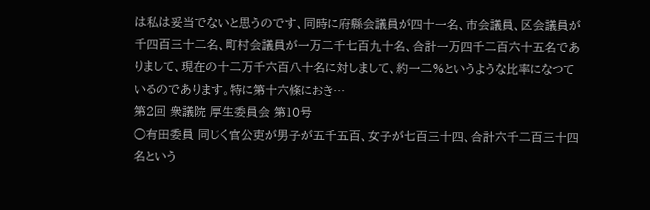は私は妥当でないと思うのです、同時に府縣会議員が四十一名、市会議員、区会議員が千四百三十二名、町村会議員が一万二千七百九十名、合計一万四千二百六十五名でありまして、現在の十二万千六百八十名に対しまして、約一二%というような比率になつているのであります。特に第十六條におき…
第2回 衆議院 厚生委員会 第10号
○有田委員 同じく官公吏が男子が五千五百、女子が七百三十四、合計六千二百三十四名という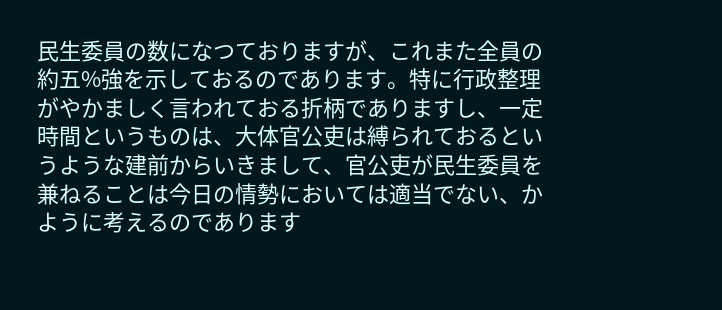民生委員の数になつておりますが、これまた全員の約五%強を示しておるのであります。特に行政整理がやかましく言われておる折柄でありますし、一定時間というものは、大体官公吏は縛られておるというような建前からいきまして、官公吏が民生委員を兼ねることは今日の情勢においては適当でない、かように考えるのであります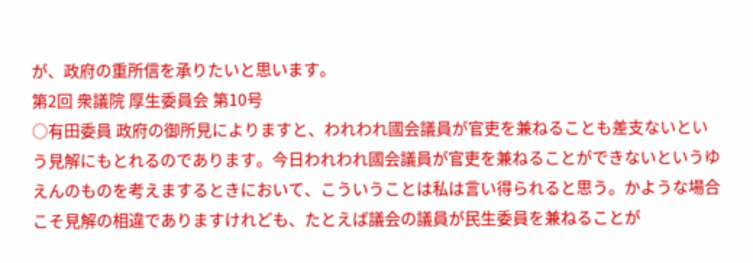が、政府の重所信を承りたいと思います。
第2回 衆議院 厚生委員会 第10号
○有田委員 政府の御所見によりますと、われわれ國会議員が官吏を兼ねることも差支ないという見解にもとれるのであります。今日われわれ國会議員が官吏を兼ねることができないというゆえんのものを考えまするときにおいて、こういうことは私は言い得られると思う。かような場合こそ見解の相違でありますけれども、たとえば議会の議員が民生委員を兼ねることが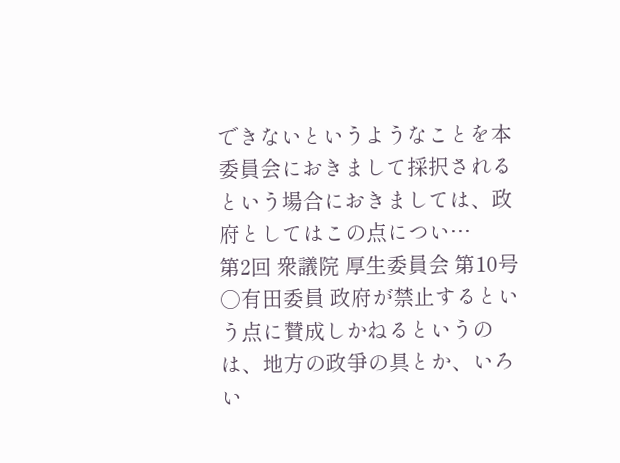できないというようなことを本委員会におきまして採択されるという場合におきましては、政府としてはこの点につい…
第2回 衆議院 厚生委員会 第10号
○有田委員 政府が禁止するという点に賛成しかねるというのは、地方の政爭の具とか、いろい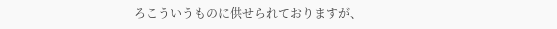ろこういうものに供せられておりますが、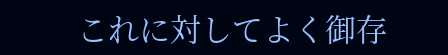これに対してよく御存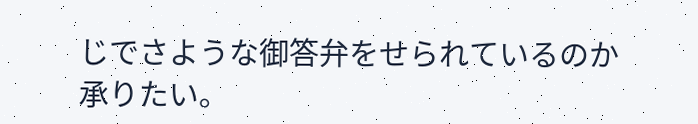じでさような御答弁をせられているのか承りたい。